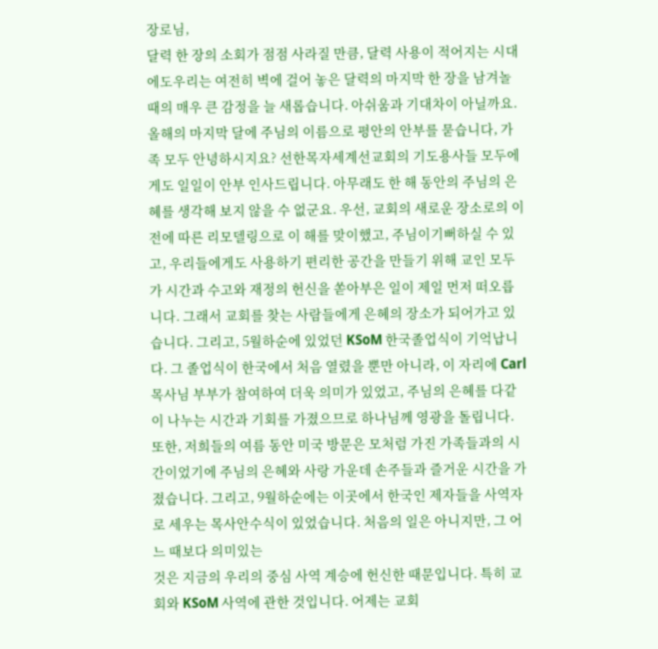장로님,
달력 한 장의 소회가 점점 사라질 만큼, 달력 사용이 적어지는 시대에도우리는 여전히 벽에 걸어 놓은 달력의 마지막 한 장을 남겨놀 때의 매우 큰 감정을 늘 새롭습니다. 아쉬움과 기대차이 아닐까요.
올해의 마지막 달에 주님의 이름으로 평안의 안부를 묻습니다, 가족 모두 안녕하시지요? 선한목자세계선교회의 기도용사들 모두에게도 일일이 안부 인사드립니다. 아무래도 한 해 동안의 주님의 은혜를 생각해 보지 않을 수 없군요. 우선, 교회의 새로운 장소로의 이전에 따른 리모델링으로 이 해를 맞이했고, 주님이기뻐하실 수 있고, 우리들에게도 사용하기 편리한 공간을 만들기 위해 교인 모두가 시간과 수고와 재정의 헌신을 쏟아부은 일이 제일 먼저 떠오릅니다. 그래서 교회를 찾는 사람들에게 은혜의 장소가 되어가고 있습니다. 그리고, 5월하순에 있었던 KSoM 한국졸업식이 기억납니다. 그 졸업식이 한국에서 처음 열렸을 뿐만 아니라, 이 자리에 Carl목사님 부부가 참여하여 더욱 의미가 있었고, 주님의 은혜를 다같이 나누는 시간과 기회를 가졌으므로 하나님께 영광을 돌립니다. 또한, 저희들의 여름 동안 미국 방문은 모처럼 가진 가족들과의 시간이었기에 주님의 은혜와 사랑 가운데 손주들과 즐거운 시간을 가졌습니다. 그리고, 9월하순에는 이곳에서 한국인 제자들을 사역자로 세우는 목사안수식이 있었습니다. 처음의 일은 아니지만, 그 어느 때보다 의미있는
것은 지금의 우리의 중심 사역 계승에 헌신한 때문입니다. 특히 교회와 KSoM 사역에 관한 것입니다. 어제는 교회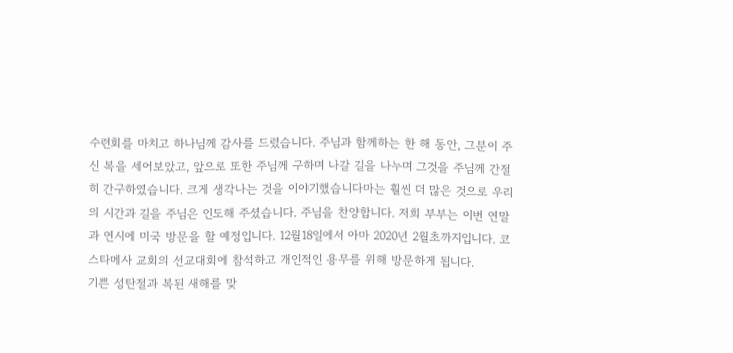수련회를 마치고 하나님께 감사를 드렸습니다. 주님과 함께하는 한 해 동안, 그분이 주신 복을 세어보았고, 앞으로 또한 주님께 구하며 나갈 길을 나누며 그것을 주님께 간절히 간구하였습니다. 크게 생각나는 것을 이야기했습니다마는 훨씬 더 많은 것으로 우리의 시간과 길을 주님은 인도해 주셨습니다. 주님을 찬양합니다. 저희 부부는 이번 연말과 연시에 미국 방문을 할 예정입니다. 12월18일에서 아마 2020년 2월초까지입니다. 코스타메사 교회의 선교대회에 참석하고 개인적인 용무를 위해 방문하게 됩니다.
기쁜 성탄절과 복된 새해를 맞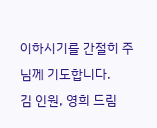이하시기를 간절히 주님께 기도합니다.
김 인원, 영희 드림